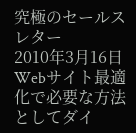究極のセールスレター
2010年3月16日
Webサイト最適化で必要な方法としてダイ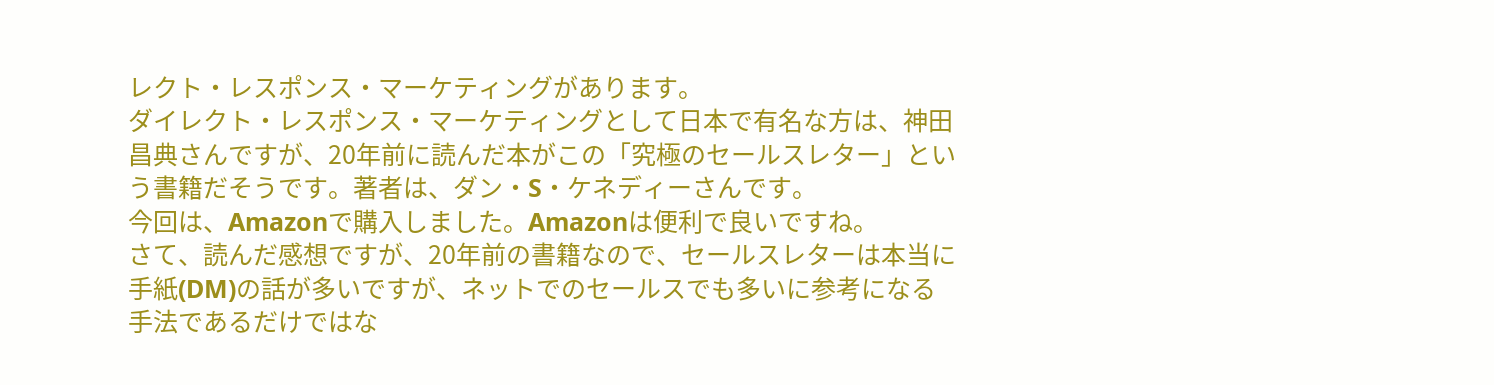レクト・レスポンス・マーケティングがあります。
ダイレクト・レスポンス・マーケティングとして日本で有名な方は、神田昌典さんですが、20年前に読んだ本がこの「究極のセールスレター」という書籍だそうです。著者は、ダン・S・ケネディーさんです。
今回は、Amazonで購入しました。Amazonは便利で良いですね。
さて、読んだ感想ですが、20年前の書籍なので、セールスレターは本当に手紙(DM)の話が多いですが、ネットでのセールスでも多いに参考になる手法であるだけではな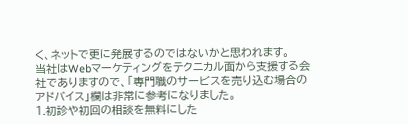く、ネットで更に発展するのではないかと思われます。
当社はWebマーケティングをテクニカル面から支援する会社でありますので、「専門職のサービスを売り込む場合のアドバイス」欄は非常に参考になりました。
1.初診や初回の相談を無料にした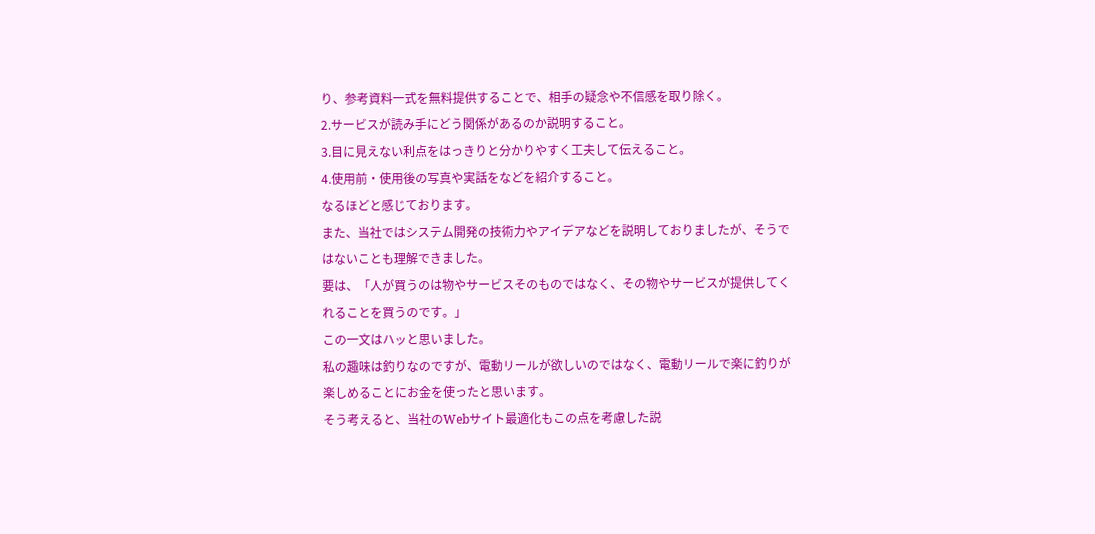り、参考資料一式を無料提供することで、相手の疑念や不信感を取り除く。
2.サービスが読み手にどう関係があるのか説明すること。
3.目に見えない利点をはっきりと分かりやすく工夫して伝えること。
4.使用前・使用後の写真や実話をなどを紹介すること。
なるほどと感じております。
また、当社ではシステム開発の技術力やアイデアなどを説明しておりましたが、そうではないことも理解できました。
要は、「人が買うのは物やサービスそのものではなく、その物やサービスが提供してくれることを買うのです。」
この一文はハッと思いました。
私の趣味は釣りなのですが、電動リールが欲しいのではなく、電動リールで楽に釣りが楽しめることにお金を使ったと思います。
そう考えると、当社のWebサイト最適化もこの点を考慮した説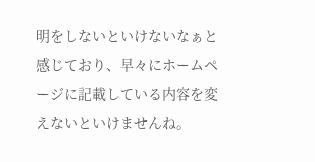明をしないといけないなぁと感じており、早々にホームページに記載している内容を変えないといけませんね。